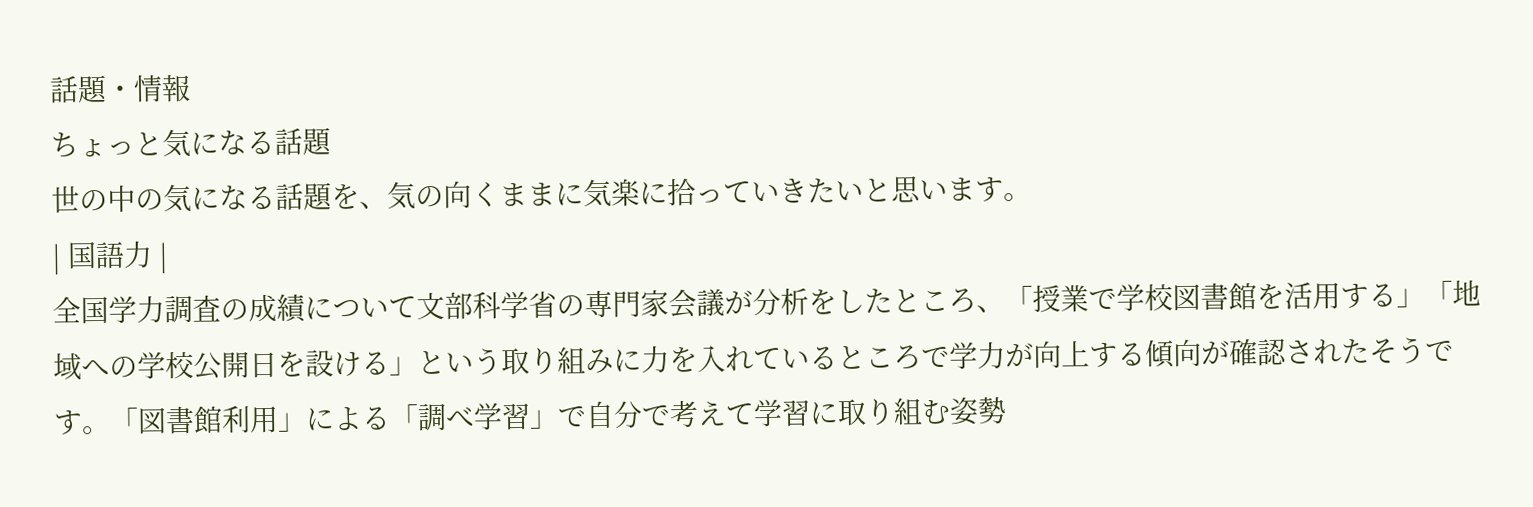話題・情報
ちょっと気になる話題
世の中の気になる話題を、気の向くままに気楽に拾っていきたいと思います。
| 国語力 |
全国学力調査の成績について文部科学省の専門家会議が分析をしたところ、「授業で学校図書館を活用する」「地域への学校公開日を設ける」という取り組みに力を入れているところで学力が向上する傾向が確認されたそうです。「図書館利用」による「調べ学習」で自分で考えて学習に取り組む姿勢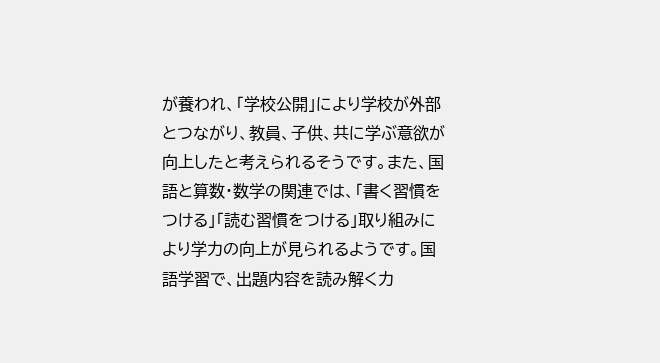が養われ、「学校公開」により学校が外部とつながり、教員、子供、共に学ぶ意欲が向上したと考えられるそうです。また、国語と算数・数学の関連では、「書く習慣をつける」「読む習慣をつける」取り組みにより学力の向上が見られるようです。国語学習で、出題内容を読み解く力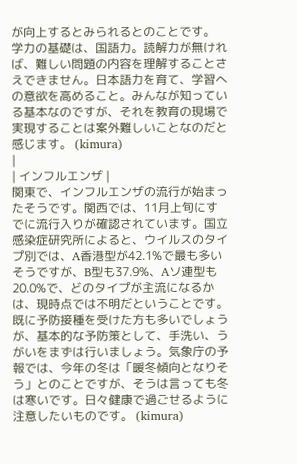が向上するとみられるとのことです。 学力の基礎は、国語力。読解力が無ければ、難しい問題の内容を理解することさえできません。日本語力を育て、学習への意欲を高めること。みんなが知っている基本なのですが、それを教育の現場で実現することは案外難しいことなのだと感じます。 (kimura)
|
| インフルエンザ |
関東で、インフルエンザの流行が始まったそうです。関西では、11月上旬にすでに流行入りが確認されています。国立感染症研究所によると、ウイルスのタイプ別では、A香港型が42.1%で最も多いそうですが、B型も37.9%、Aソ連型も20.0%で、どのタイプが主流になるかは、現時点では不明だということです。既に予防接種を受けた方も多いでしょうが、基本的な予防策として、手洗い、うがいをまずは行いましょう。気象庁の予報では、今年の冬は「暖冬傾向となりそう」とのことですが、そうは言っても冬は寒いです。日々健康で過ごせるように注意したいものです。 (kimura)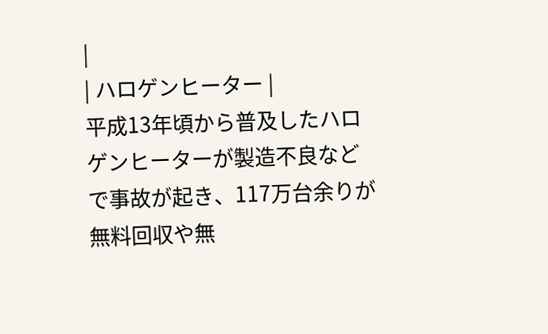|
| ハロゲンヒーター |
平成13年頃から普及したハロゲンヒーターが製造不良などで事故が起き、117万台余りが無料回収や無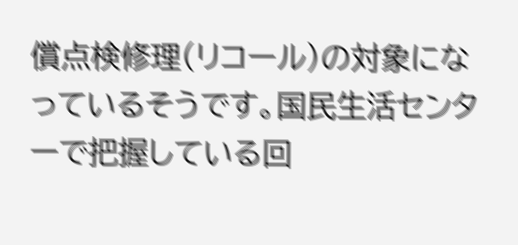償点検修理(リコール)の対象になっているそうです。国民生活センターで把握している回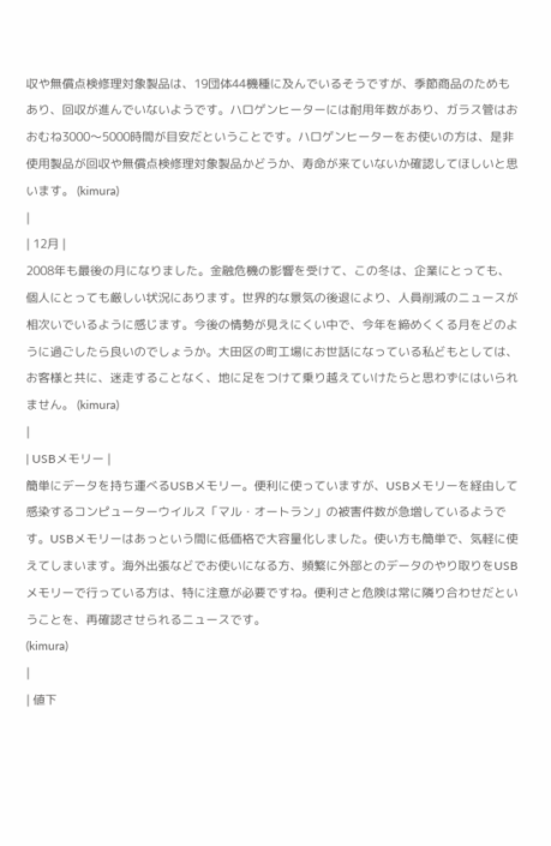収や無償点検修理対象製品は、19団体44機種に及んでいるそうですが、季節商品のためもあり、回収が進んでいないようです。ハロゲンヒーターには耐用年数があり、ガラス管はおおむね3000〜5000時間が目安だということです。ハロゲンヒーターをお使いの方は、是非使用製品が回収や無償点検修理対象製品かどうか、寿命が来ていないか確認してほしいと思います。 (kimura)
|
| 12月 |
2008年も最後の月になりました。金融危機の影響を受けて、この冬は、企業にとっても、個人にとっても厳しい状況にあります。世界的な景気の後退により、人員削減のニュースが相次いでいるように感じます。今後の情勢が見えにくい中で、今年を締めくくる月をどのように過ごしたら良いのでしょうか。大田区の町工場にお世話になっている私どもとしては、お客様と共に、迷走することなく、地に足をつけて乗り越えていけたらと思わずにはいられません。 (kimura)
|
| USBメモリー |
簡単にデータを持ち運べるUSBメモリー。便利に使っていますが、USBメモリーを経由して感染するコンピューターウイルス「マル・オートラン」の被害件数が急増しているようです。USBメモリーはあっという間に低価格で大容量化しました。使い方も簡単で、気軽に使えてしまいます。海外出張などでお使いになる方、頻繁に外部とのデータのやり取りをUSBメモリーで行っている方は、特に注意が必要ですね。便利さと危険は常に隣り合わせだということを、再確認させられるニュースです。
(kimura)
|
| 値下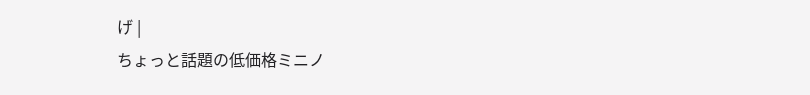げ |
ちょっと話題の低価格ミニノ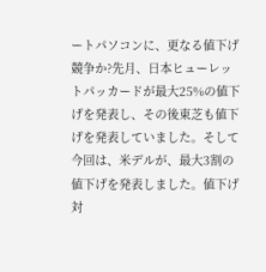ートパソコンに、更なる値下げ競争か?先月、日本ヒューレットパッカードが最大25%の値下げを発表し、その後東芝も値下げを発表していました。そして今回は、米デルが、最大3割の値下げを発表しました。値下げ対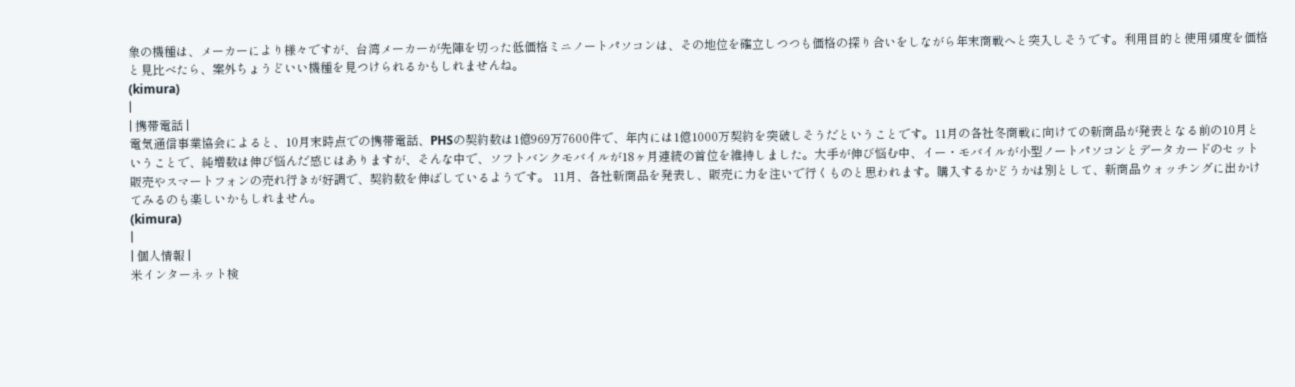象の機種は、メーカーにより様々ですが、台湾メーカーが先陣を切った低価格ミニノートパソコンは、その地位を確立しつつも価格の探り合いをしながら年末商戦へと突入しそうです。利用目的と使用頻度を価格と見比べたら、案外ちょうどいい機種を見つけられるかもしれませんね。
(kimura)
|
| 携帯電話 |
電気通信事業協会によると、10月末時点での携帯電話、PHSの契約数は1億969万7600件で、年内には1億1000万契約を突破しそうだということです。11月の各社冬商戦に向けての新商品が発表となる前の10月ということで、純増数は伸び悩んだ感じはありますが、そんな中で、ソフトバンクモバイルが18ヶ月連続の首位を維持しました。大手が伸び悩む中、イー・モバイルが小型ノートパソコンとデータカードのセット販売やスマートフォンの売れ行きが好調で、契約数を伸ばしているようです。 11月、各社新商品を発表し、販売に力を注いで行くものと思われます。購入するかどうかは別として、新商品ウォッチングに出かけてみるのも楽しいかもしれません。
(kimura)
|
| 個人情報 |
米インターネット検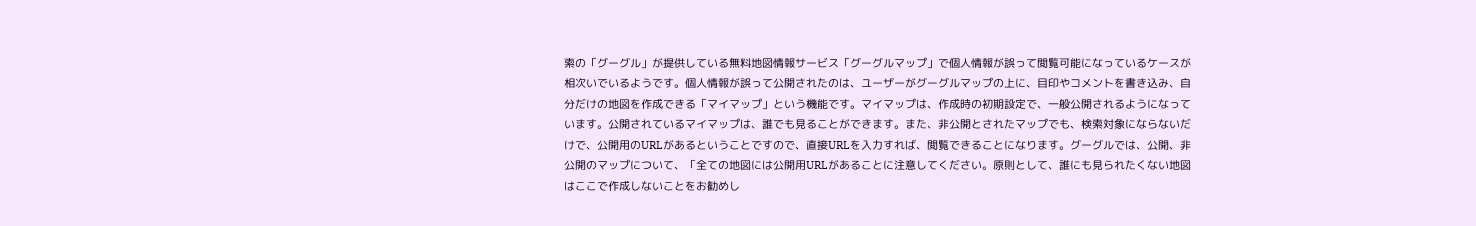索の「グーグル」が提供している無料地図情報サービス「グーグルマップ」で個人情報が誤って閲覧可能になっているケースが相次いでいるようです。個人情報が誤って公開されたのは、ユーザーがグーグルマップの上に、目印やコメントを書き込み、自分だけの地図を作成できる「マイマップ」という機能です。マイマップは、作成時の初期設定で、一般公開されるようになっています。公開されているマイマップは、誰でも見ることができます。また、非公開とされたマップでも、検索対象にならないだけで、公開用のURLがあるということですので、直接URLを入力すれば、閲覧できることになります。グーグルでは、公開、非公開のマップについて、「全ての地図には公開用URLがあることに注意してください。原則として、誰にも見られたくない地図はここで作成しないことをお勧めし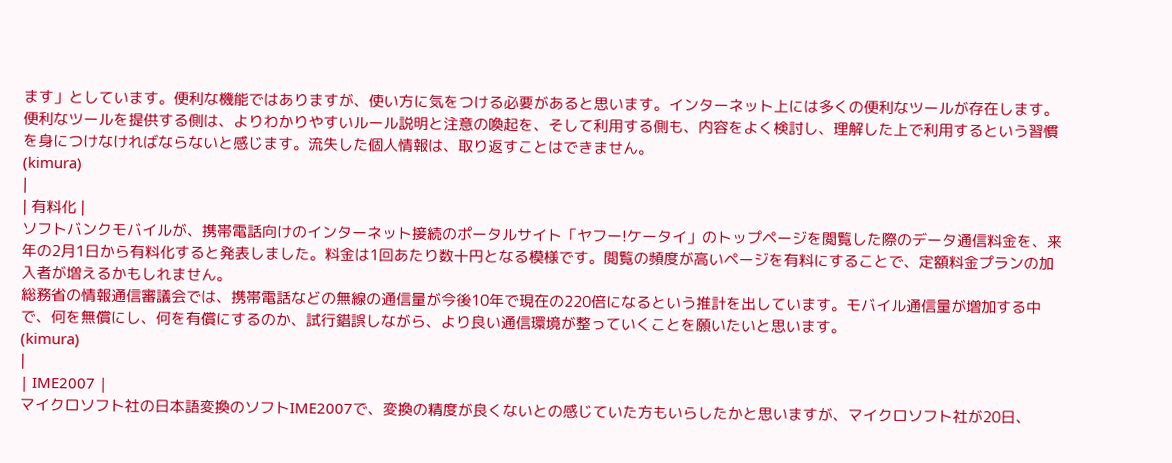ます」としています。便利な機能ではありますが、使い方に気をつける必要があると思います。インターネット上には多くの便利なツールが存在します。便利なツールを提供する側は、よりわかりやすいルール説明と注意の喚起を、そして利用する側も、内容をよく検討し、理解した上で利用するという習慣を身につけなければならないと感じます。流失した個人情報は、取り返すことはできません。
(kimura)
|
| 有料化 |
ソフトバンクモバイルが、携帯電話向けのインターネット接続のポータルサイト「ヤフー!ケータイ」のトップページを閲覧した際のデータ通信料金を、来年の2月1日から有料化すると発表しました。料金は1回あたり数十円となる模様です。閲覧の頻度が高いページを有料にすることで、定額料金プランの加入者が増えるかもしれません。
総務省の情報通信審議会では、携帯電話などの無線の通信量が今後10年で現在の220倍になるという推計を出しています。モバイル通信量が増加する中で、何を無償にし、何を有償にするのか、試行錯誤しながら、より良い通信環境が整っていくことを願いたいと思います。
(kimura)
|
| IME2007 |
マイクロソフト社の日本語変換のソフトIME2007で、変換の精度が良くないとの感じていた方もいらしたかと思いますが、マイクロソフト社が20日、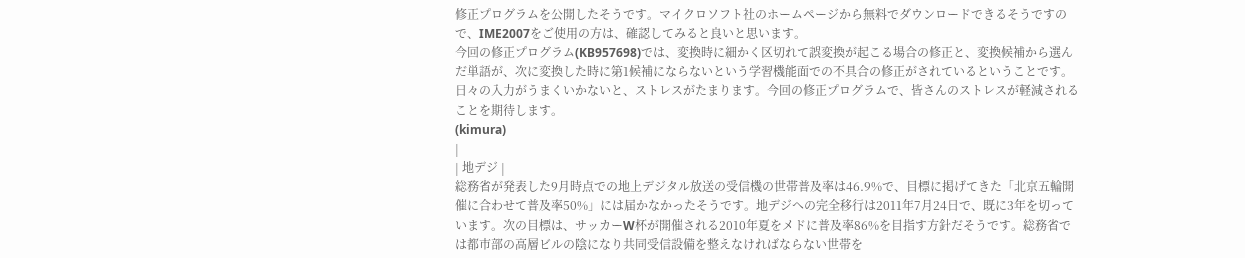修正プログラムを公開したそうです。マイクロソフト社のホームページから無料でダウンロードできるそうですので、IME2007をご使用の方は、確認してみると良いと思います。
今回の修正プログラム(KB957698)では、変換時に細かく区切れて誤変換が起こる場合の修正と、変換候補から選んだ単語が、次に変換した時に第1候補にならないという学習機能面での不具合の修正がされているということです。日々の入力がうまくいかないと、ストレスがたまります。今回の修正プログラムで、皆さんのストレスが軽減されることを期待します。
(kimura)
|
| 地デジ |
総務省が発表した9月時点での地上デジタル放送の受信機の世帯普及率は46.9%で、目標に掲げてきた「北京五輪開催に合わせて普及率50%」には届かなかったそうです。地デジへの完全移行は2011年7月24日で、既に3年を切っています。次の目標は、サッカーW杯が開催される2010年夏をメドに普及率86%を目指す方針だそうです。総務省では都市部の高層ビルの陰になり共同受信設備を整えなければならない世帯を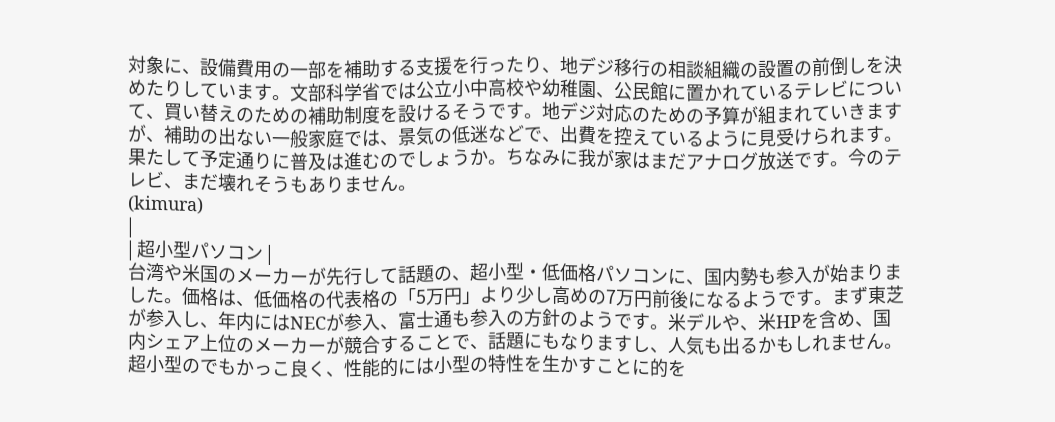対象に、設備費用の一部を補助する支援を行ったり、地デジ移行の相談組織の設置の前倒しを決めたりしています。文部科学省では公立小中高校や幼稚園、公民館に置かれているテレビについて、買い替えのための補助制度を設けるそうです。地デジ対応のための予算が組まれていきますが、補助の出ない一般家庭では、景気の低迷などで、出費を控えているように見受けられます。果たして予定通りに普及は進むのでしょうか。ちなみに我が家はまだアナログ放送です。今のテレビ、まだ壊れそうもありません。
(kimura)
|
| 超小型パソコン |
台湾や米国のメーカーが先行して話題の、超小型・低価格パソコンに、国内勢も参入が始まりました。価格は、低価格の代表格の「5万円」より少し高めの7万円前後になるようです。まず東芝が参入し、年内にはNECが参入、富士通も参入の方針のようです。米デルや、米HPを含め、国内シェア上位のメーカーが競合することで、話題にもなりますし、人気も出るかもしれません。超小型のでもかっこ良く、性能的には小型の特性を生かすことに的を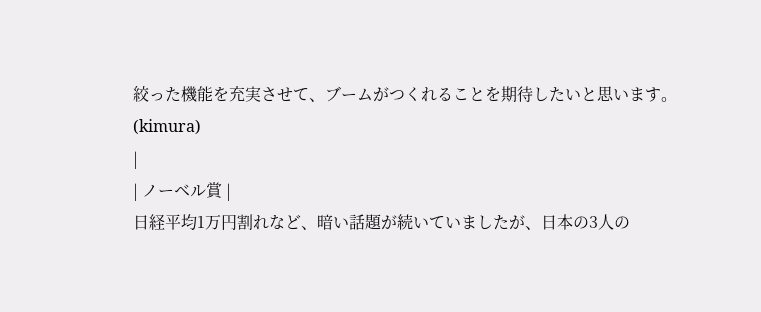絞った機能を充実させて、ブームがつくれることを期待したいと思います。
(kimura)
|
| ノーベル賞 |
日経平均1万円割れなど、暗い話題が続いていましたが、日本の3人の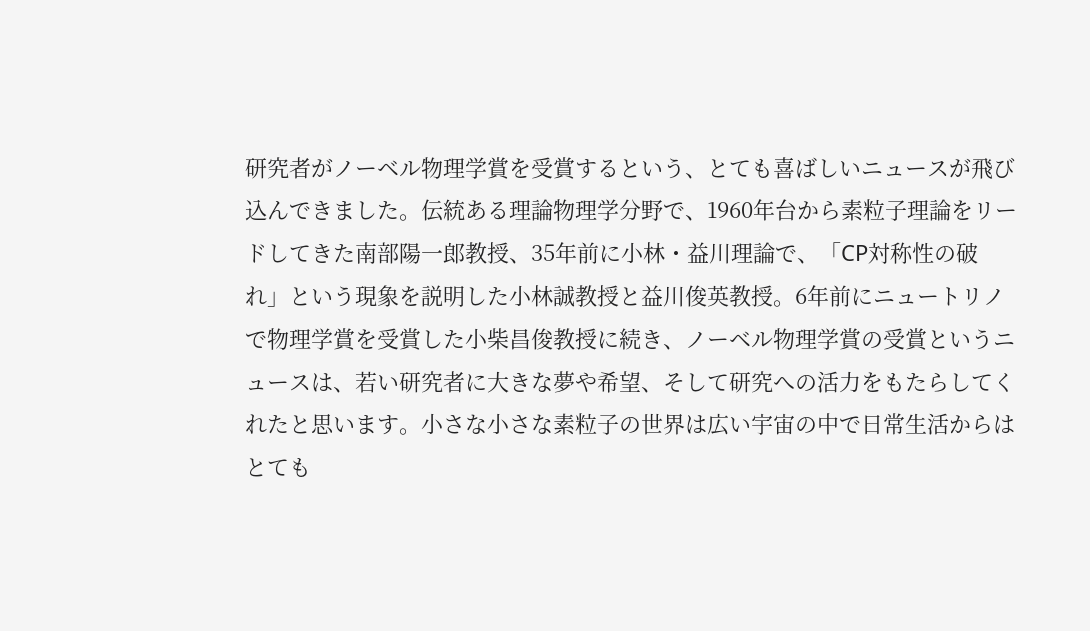研究者がノーベル物理学賞を受賞するという、とても喜ばしいニュースが飛び込んできました。伝統ある理論物理学分野で、1960年台から素粒子理論をリードしてきた南部陽一郎教授、35年前に小林・益川理論で、「CP対称性の破れ」という現象を説明した小林誠教授と益川俊英教授。6年前にニュートリノで物理学賞を受賞した小柴昌俊教授に続き、ノーベル物理学賞の受賞というニュースは、若い研究者に大きな夢や希望、そして研究への活力をもたらしてくれたと思います。小さな小さな素粒子の世界は広い宇宙の中で日常生活からはとても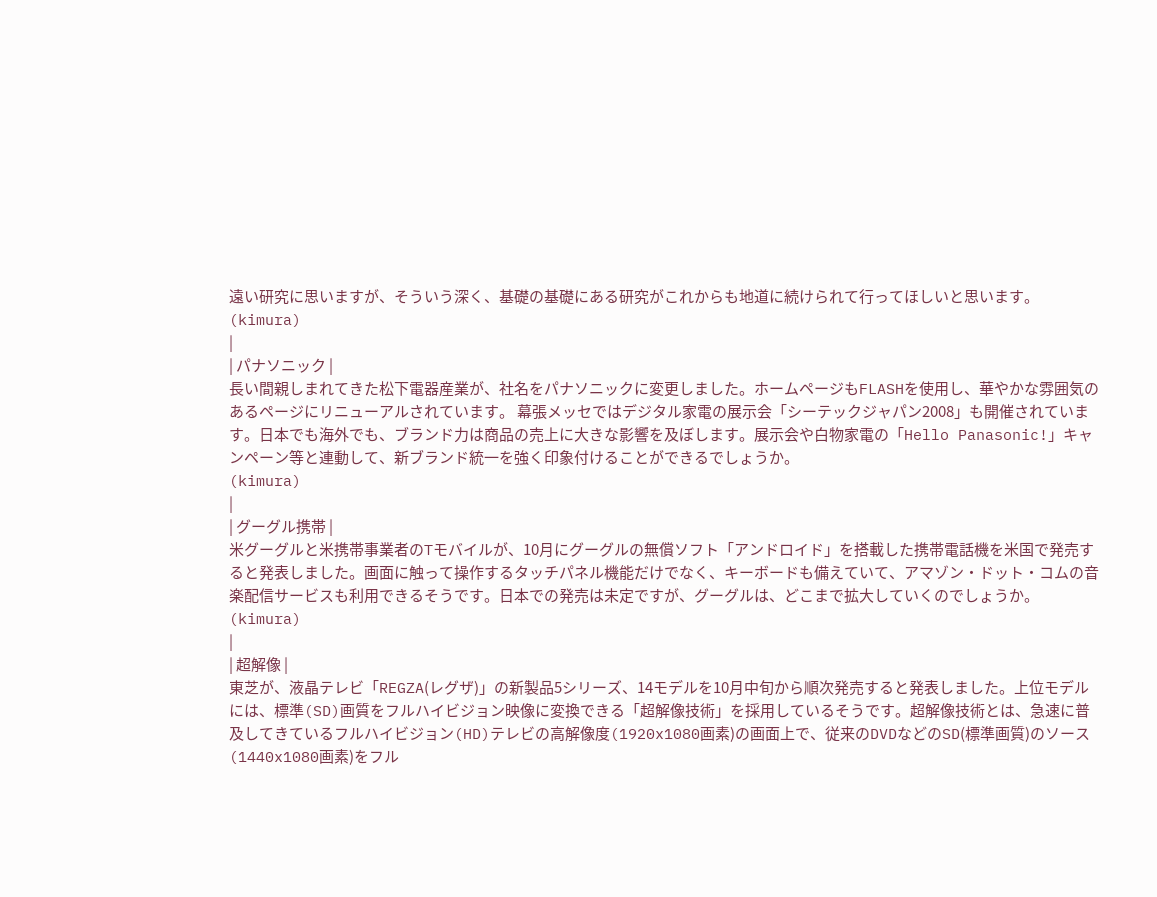遠い研究に思いますが、そういう深く、基礎の基礎にある研究がこれからも地道に続けられて行ってほしいと思います。
(kimura)
|
| パナソニック |
長い間親しまれてきた松下電器産業が、社名をパナソニックに変更しました。ホームページもFLASHを使用し、華やかな雰囲気のあるページにリニューアルされています。 幕張メッセではデジタル家電の展示会「シーテックジャパン2008」も開催されています。日本でも海外でも、ブランド力は商品の売上に大きな影響を及ぼします。展示会や白物家電の「Hello Panasonic!」キャンペーン等と連動して、新ブランド統一を強く印象付けることができるでしょうか。
(kimura)
|
| グーグル携帯 |
米グーグルと米携帯事業者のTモバイルが、10月にグーグルの無償ソフト「アンドロイド」を搭載した携帯電話機を米国で発売すると発表しました。画面に触って操作するタッチパネル機能だけでなく、キーボードも備えていて、アマゾン・ドット・コムの音楽配信サービスも利用できるそうです。日本での発売は未定ですが、グーグルは、どこまで拡大していくのでしょうか。
(kimura)
|
| 超解像 |
東芝が、液晶テレビ「REGZA(レグザ)」の新製品5シリーズ、14モデルを10月中旬から順次発売すると発表しました。上位モデルには、標準(SD)画質をフルハイビジョン映像に変換できる「超解像技術」を採用しているそうです。超解像技術とは、急速に普及してきているフルハイビジョン(HD)テレビの高解像度(1920x1080画素)の画面上で、従来のDVDなどのSD(標準画質)のソース(1440x1080画素)をフル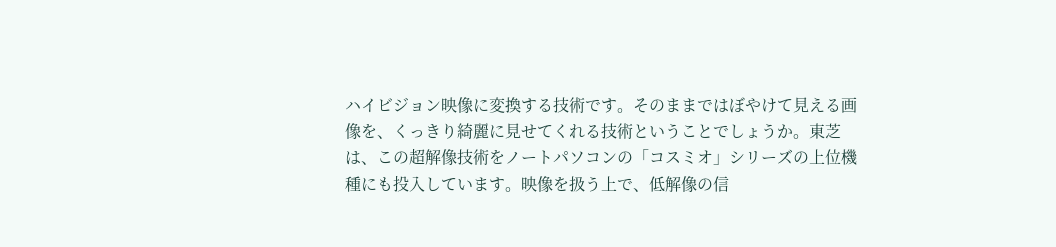ハイビジョン映像に変換する技術です。そのままではぼやけて見える画像を、くっきり綺麗に見せてくれる技術ということでしょうか。東芝は、この超解像技術をノートパソコンの「コスミオ」シリーズの上位機種にも投入しています。映像を扱う上で、低解像の信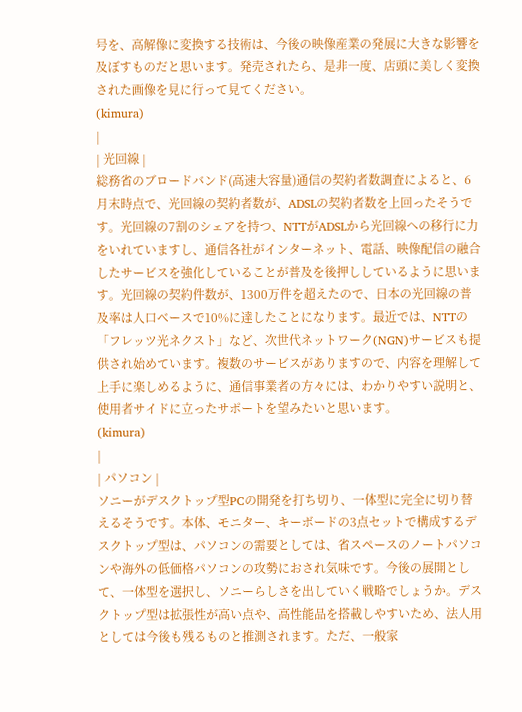号を、高解像に変換する技術は、今後の映像産業の発展に大きな影響を及ぼすものだと思います。発売されたら、是非一度、店頭に美しく変換された画像を見に行って見てください。
(kimura)
|
| 光回線 |
総務省のブロードバンド(高速大容量)通信の契約者数調査によると、6月末時点で、光回線の契約者数が、ADSLの契約者数を上回ったそうです。光回線の7割のシェアを持つ、NTTがADSLから光回線への移行に力をいれていますし、通信各社がインターネット、電話、映像配信の融合したサービスを強化していることが普及を後押ししているように思います。光回線の契約件数が、1300万件を超えたので、日本の光回線の普及率は人口ベースで10%に達したことになります。最近では、NTTの「フレッツ光ネクスト」など、次世代ネットワーク(NGN)サービスも提供され始めています。複数のサービスがありますので、内容を理解して上手に楽しめるように、通信事業者の方々には、わかりやすい説明と、使用者サイドに立ったサポートを望みたいと思います。
(kimura)
|
| パソコン |
ソニーがデスクトップ型PCの開発を打ち切り、一体型に完全に切り替えるそうです。本体、モニター、キーボードの3点セットで構成するデスクトップ型は、パソコンの需要としては、省スペースのノートパソコンや海外の低価格パソコンの攻勢におされ気味です。今後の展開として、一体型を選択し、ソニーらしさを出していく戦略でしょうか。デスクトップ型は拡張性が高い点や、高性能品を搭載しやすいため、法人用としては今後も残るものと推測されます。ただ、一般家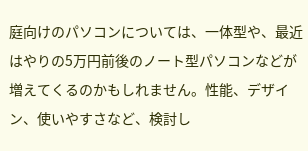庭向けのパソコンについては、一体型や、最近はやりの5万円前後のノート型パソコンなどが増えてくるのかもしれません。性能、デザイン、使いやすさなど、検討し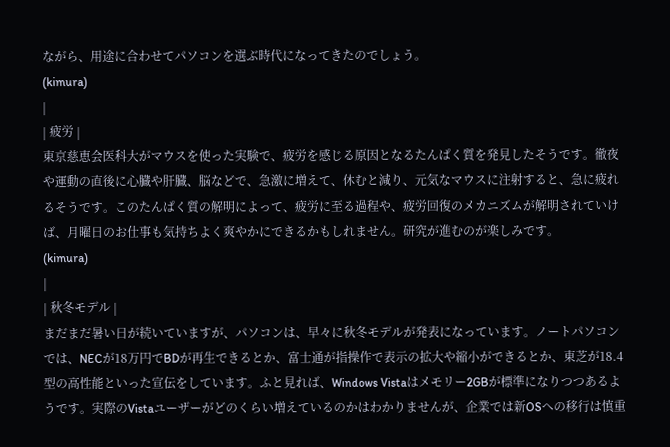ながら、用途に合わせてパソコンを選ぶ時代になってきたのでしょう。
(kimura)
|
| 疲労 |
東京慈恵会医科大がマウスを使った実験で、疲労を感じる原因となるたんぱく質を発見したそうです。徹夜や運動の直後に心臓や肝臓、脳などで、急激に増えて、休むと減り、元気なマウスに注射すると、急に疲れるそうです。このたんぱく質の解明によって、疲労に至る過程や、疲労回復のメカニズムが解明されていけば、月曜日のお仕事も気持ちよく爽やかにできるかもしれません。研究が進むのが楽しみです。
(kimura)
|
| 秋冬モデル |
まだまだ暑い日が続いていますが、パソコンは、早々に秋冬モデルが発表になっています。ノートパソコンでは、NECが18万円でBDが再生できるとか、富士通が指操作で表示の拡大や縮小ができるとか、東芝が18.4型の高性能といった宣伝をしています。ふと見れば、Windows Vistaはメモリー2GBが標準になりつつあるようです。実際のVistaユーザーがどのくらい増えているのかはわかりませんが、企業では新OSへの移行は慎重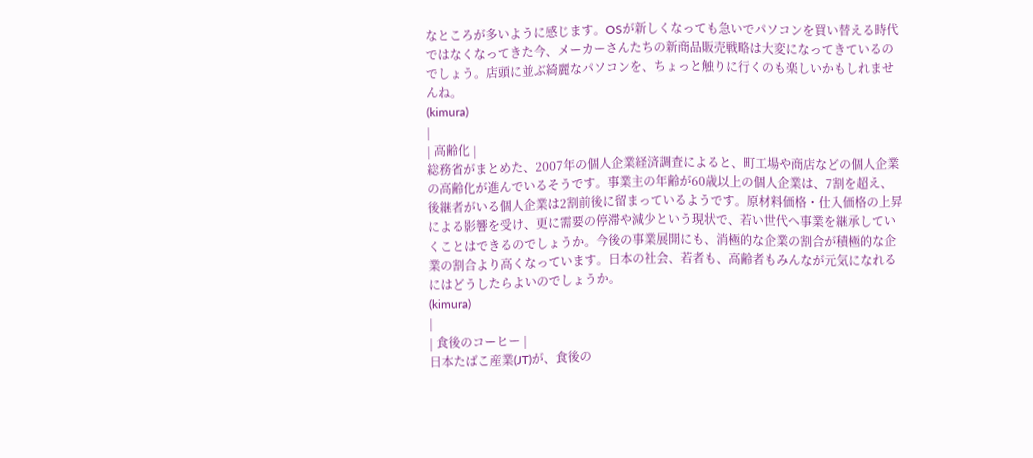なところが多いように感じます。OSが新しくなっても急いでパソコンを買い替える時代ではなくなってきた今、メーカーさんたちの新商品販売戦略は大変になってきているのでしょう。店頭に並ぶ綺麗なパソコンを、ちょっと触りに行くのも楽しいかもしれませんね。
(kimura)
|
| 高齢化 |
総務省がまとめた、2007年の個人企業経済調査によると、町工場や商店などの個人企業の高齢化が進んでいるそうです。事業主の年齢が60歳以上の個人企業は、7割を超え、後継者がいる個人企業は2割前後に留まっているようです。原材料価格・仕入価格の上昇による影響を受け、更に需要の停滞や減少という現状で、若い世代へ事業を継承していくことはできるのでしょうか。今後の事業展開にも、消極的な企業の割合が積極的な企業の割合より高くなっています。日本の社会、若者も、高齢者もみんなが元気になれるにはどうしたらよいのでしょうか。
(kimura)
|
| 食後のコーヒー |
日本たばこ産業(JT)が、食後の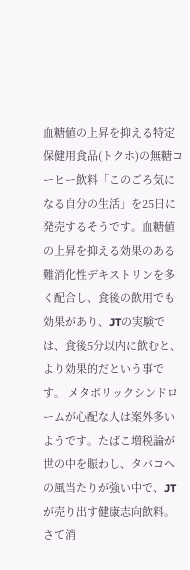血糖値の上昇を抑える特定保健用食品(トクホ)の無糖コーヒー飲料「このごろ気になる自分の生活」を25日に発売するそうです。血糖値の上昇を抑える効果のある難消化性デキストリンを多く配合し、食後の飲用でも効果があり、JTの実験では、食後5分以内に飲むと、より効果的だという事です。 メタボリックシンドロームが心配な人は案外多いようです。たばこ増税論が世の中を賑わし、タバコへの風当たりが強い中で、JTが売り出す健康志向飲料。さて消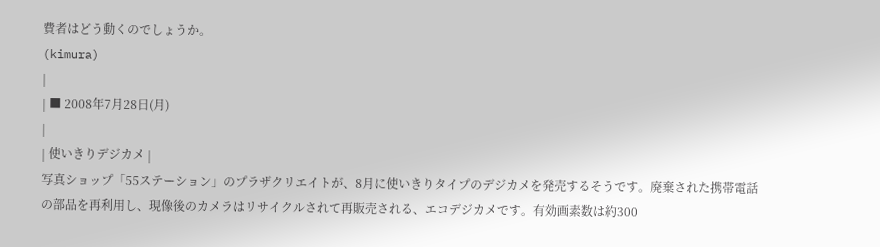費者はどう動くのでしょうか。
(kimura)
|
| ■ 2008年7月28日(月)
|
| 使いきりデジカメ |
写真ショップ「55ステーション」のプラザクリエイトが、8月に使いきりタイプのデジカメを発売するそうです。廃棄された携帯電話の部品を再利用し、現像後のカメラはリサイクルされて再販売される、エコデジカメです。有効画素数は約300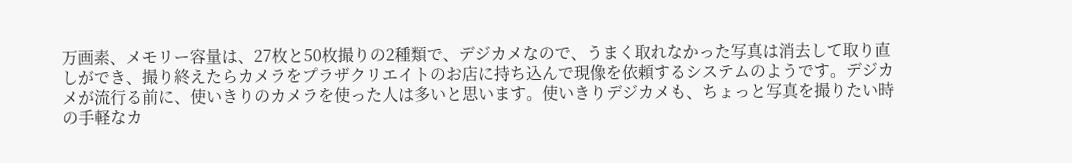万画素、メモリー容量は、27枚と50枚撮りの2種類で、デジカメなので、うまく取れなかった写真は消去して取り直しができ、撮り終えたらカメラをプラザクリエイトのお店に持ち込んで現像を依頼するシステムのようです。デジカメが流行る前に、使いきりのカメラを使った人は多いと思います。使いきりデジカメも、ちょっと写真を撮りたい時の手軽なカ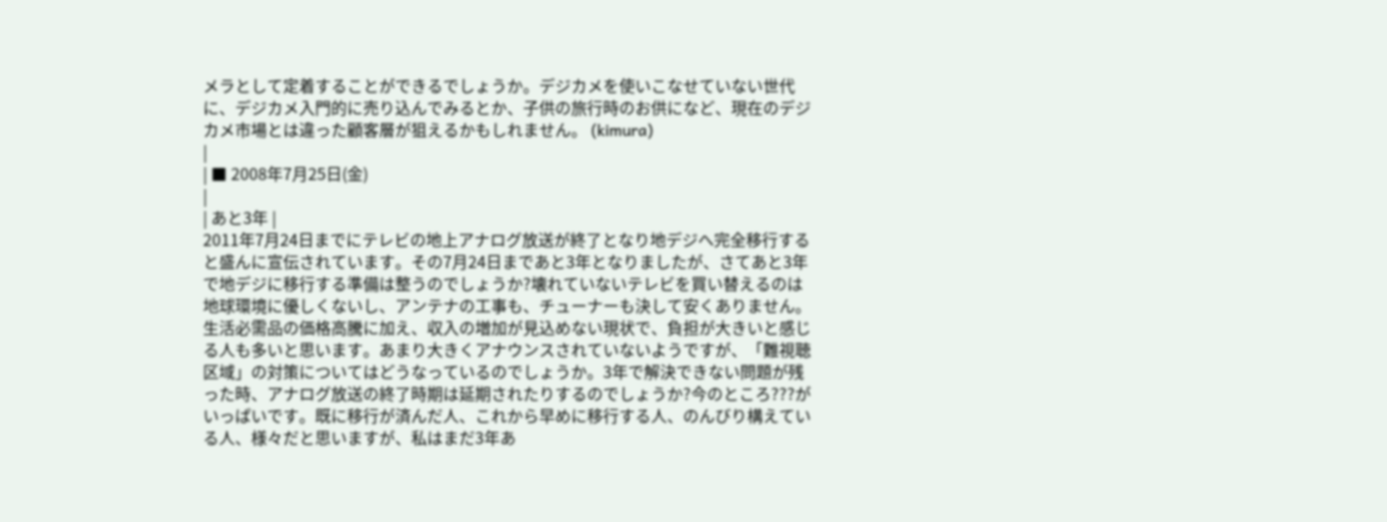メラとして定着することができるでしょうか。デジカメを使いこなせていない世代に、デジカメ入門的に売り込んでみるとか、子供の旅行時のお供になど、現在のデジカメ市場とは違った顧客層が狙えるかもしれません。 (kimura)
|
| ■ 2008年7月25日(金)
|
| あと3年 |
2011年7月24日までにテレビの地上アナログ放送が終了となり地デジへ完全移行すると盛んに宣伝されています。その7月24日まであと3年となりましたが、さてあと3年で地デジに移行する準備は整うのでしょうか?壊れていないテレビを買い替えるのは地球環境に優しくないし、アンテナの工事も、チューナーも決して安くありません。生活必需品の価格高騰に加え、収入の増加が見込めない現状で、負担が大きいと感じる人も多いと思います。あまり大きくアナウンスされていないようですが、「難視聴区域」の対策についてはどうなっているのでしょうか。3年で解決できない問題が残った時、アナログ放送の終了時期は延期されたりするのでしょうか?今のところ???がいっぱいです。既に移行が済んだ人、これから早めに移行する人、のんびり構えている人、様々だと思いますが、私はまだ3年あ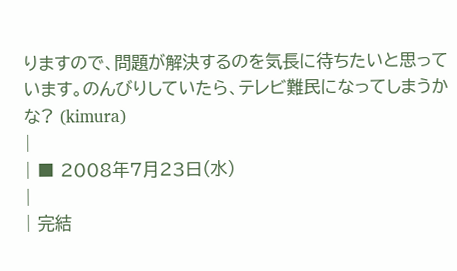りますので、問題が解決するのを気長に待ちたいと思っています。のんびりしていたら、テレビ難民になってしまうかな? (kimura)
|
| ■ 2008年7月23日(水)
|
| 完結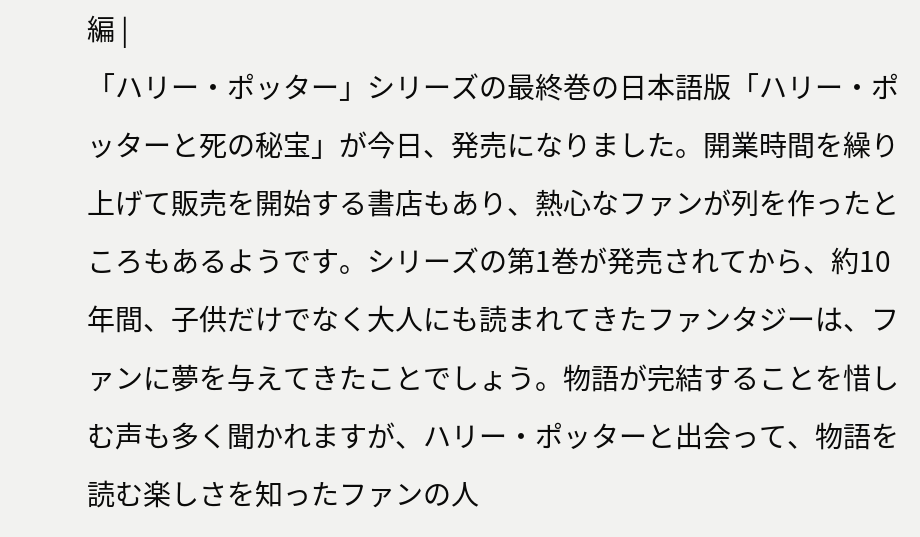編 |
「ハリー・ポッター」シリーズの最終巻の日本語版「ハリー・ポッターと死の秘宝」が今日、発売になりました。開業時間を繰り上げて販売を開始する書店もあり、熱心なファンが列を作ったところもあるようです。シリーズの第1巻が発売されてから、約10年間、子供だけでなく大人にも読まれてきたファンタジーは、ファンに夢を与えてきたことでしょう。物語が完結することを惜しむ声も多く聞かれますが、ハリー・ポッターと出会って、物語を読む楽しさを知ったファンの人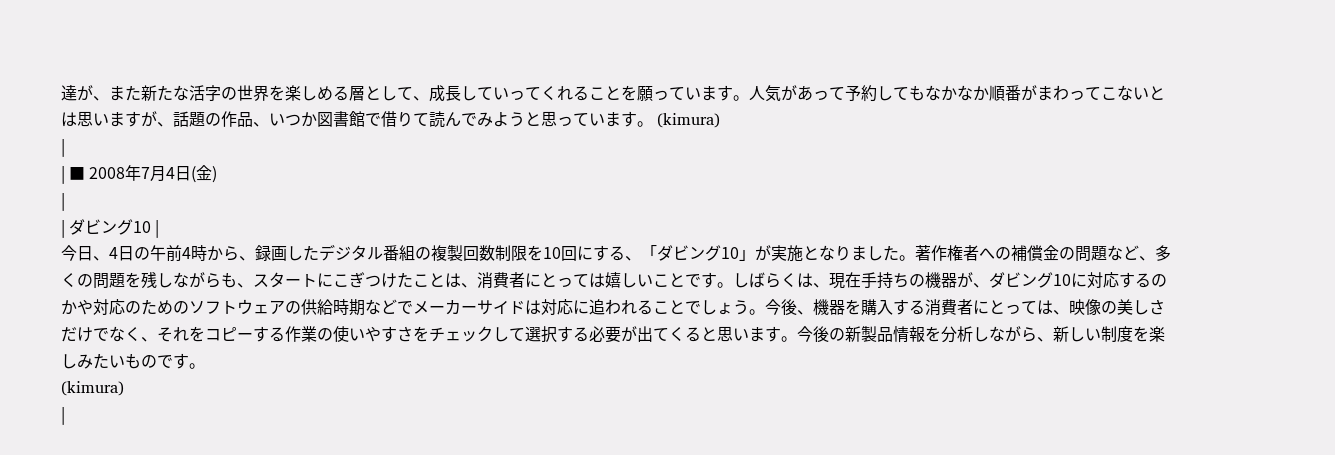達が、また新たな活字の世界を楽しめる層として、成長していってくれることを願っています。人気があって予約してもなかなか順番がまわってこないとは思いますが、話題の作品、いつか図書館で借りて読んでみようと思っています。 (kimura)
|
| ■ 2008年7月4日(金)
|
| ダビング10 |
今日、4日の午前4時から、録画したデジタル番組の複製回数制限を10回にする、「ダビング10」が実施となりました。著作権者への補償金の問題など、多くの問題を残しながらも、スタートにこぎつけたことは、消費者にとっては嬉しいことです。しばらくは、現在手持ちの機器が、ダビング10に対応するのかや対応のためのソフトウェアの供給時期などでメーカーサイドは対応に追われることでしょう。今後、機器を購入する消費者にとっては、映像の美しさだけでなく、それをコピーする作業の使いやすさをチェックして選択する必要が出てくると思います。今後の新製品情報を分析しながら、新しい制度を楽しみたいものです。
(kimura)
|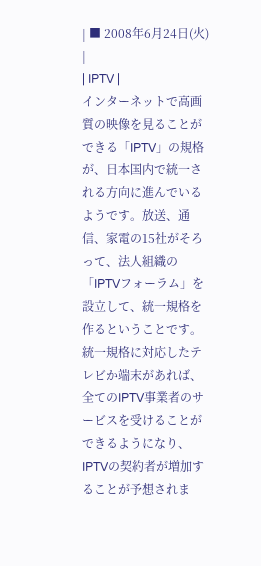| ■ 2008年6月24日(火)
|
| IPTV |
インターネットで高画質の映像を見ることができる「IPTV」の規格が、日本国内で統一される方向に進んでいるようです。放送、通信、家電の15社がそろって、法人組織の「IPTVフォーラム」を設立して、統一規格を作るということです。統一規格に対応したテレビか端末があれば、全てのIPTV事業者のサービスを受けることができるようになり、IPTVの契約者が増加することが予想されま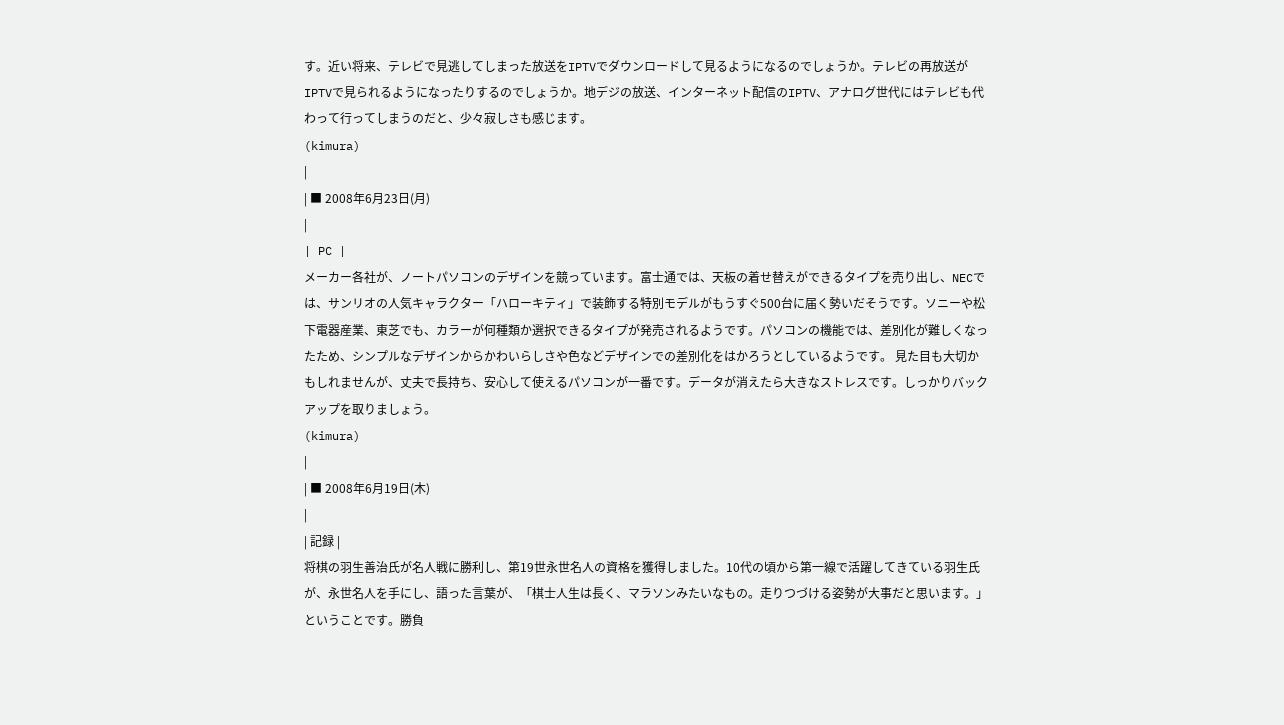す。近い将来、テレビで見逃してしまった放送をIPTVでダウンロードして見るようになるのでしょうか。テレビの再放送がIPTVで見られるようになったりするのでしょうか。地デジの放送、インターネット配信のIPTV、アナログ世代にはテレビも代わって行ってしまうのだと、少々寂しさも感じます。
(kimura)
|
| ■ 2008年6月23日(月)
|
| PC |
メーカー各社が、ノートパソコンのデザインを競っています。富士通では、天板の着せ替えができるタイプを売り出し、NECでは、サンリオの人気キャラクター「ハローキティ」で装飾する特別モデルがもうすぐ500台に届く勢いだそうです。ソニーや松下電器産業、東芝でも、カラーが何種類か選択できるタイプが発売されるようです。パソコンの機能では、差別化が難しくなったため、シンプルなデザインからかわいらしさや色などデザインでの差別化をはかろうとしているようです。 見た目も大切かもしれませんが、丈夫で長持ち、安心して使えるパソコンが一番です。データが消えたら大きなストレスです。しっかりバックアップを取りましょう。
(kimura)
|
| ■ 2008年6月19日(木)
|
| 記録 |
将棋の羽生善治氏が名人戦に勝利し、第19世永世名人の資格を獲得しました。10代の頃から第一線で活躍してきている羽生氏が、永世名人を手にし、語った言葉が、「棋士人生は長く、マラソンみたいなもの。走りつづける姿勢が大事だと思います。」ということです。勝負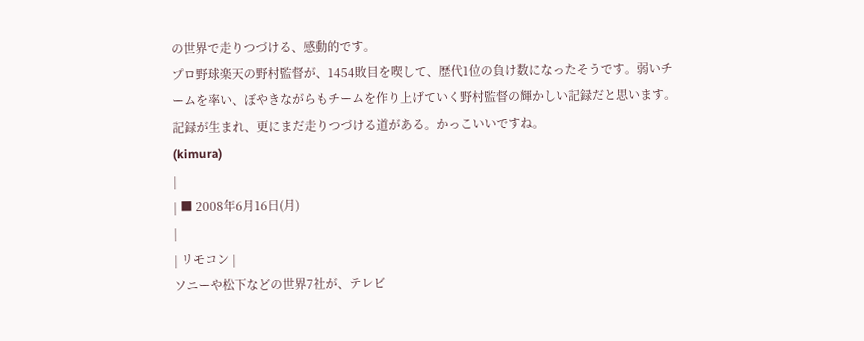の世界で走りつづける、感動的です。
プロ野球楽天の野村監督が、1454敗目を喫して、歴代1位の負け数になったそうです。弱いチームを率い、ぼやきながらもチームを作り上げていく野村監督の輝かしい記録だと思います。
記録が生まれ、更にまだ走りつづける道がある。かっこいいですね。
(kimura)
|
| ■ 2008年6月16日(月)
|
| リモコン |
ソニーや松下などの世界7社が、テレビ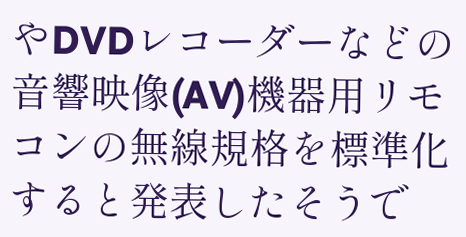やDVDレコーダーなどの音響映像(AV)機器用リモコンの無線規格を標準化すると発表したそうで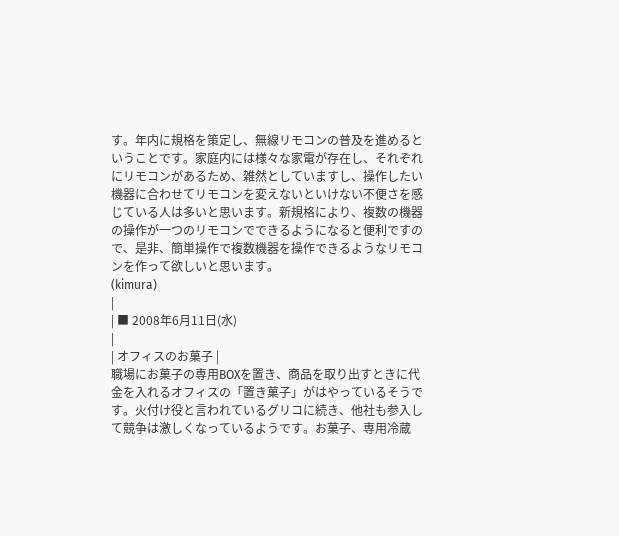す。年内に規格を策定し、無線リモコンの普及を進めるということです。家庭内には様々な家電が存在し、それぞれにリモコンがあるため、雑然としていますし、操作したい機器に合わせてリモコンを変えないといけない不便さを感じている人は多いと思います。新規格により、複数の機器の操作が一つのリモコンでできるようになると便利ですので、是非、簡単操作で複数機器を操作できるようなリモコンを作って欲しいと思います。
(kimura)
|
| ■ 2008年6月11日(水)
|
| オフィスのお菓子 |
職場にお菓子の専用BOXを置き、商品を取り出すときに代金を入れるオフィスの「置き菓子」がはやっているそうです。火付け役と言われているグリコに続き、他社も参入して競争は激しくなっているようです。お菓子、専用冷蔵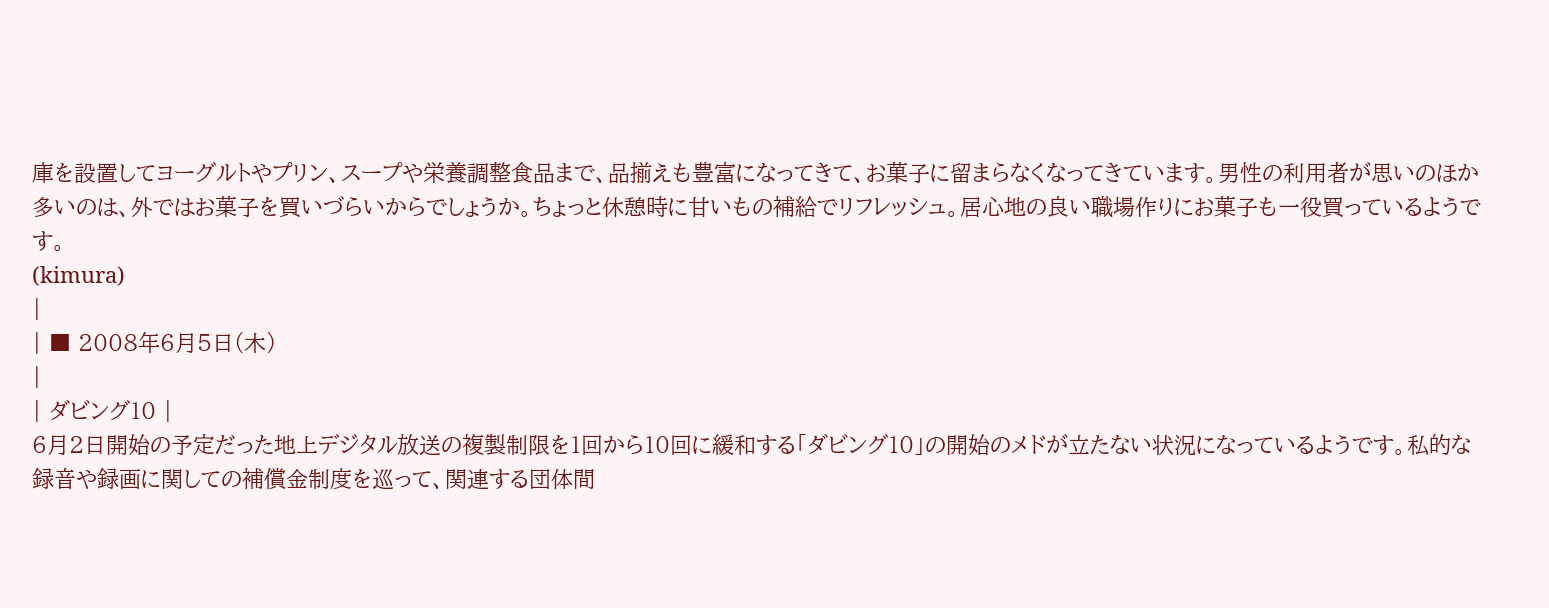庫を設置してヨーグルトやプリン、スープや栄養調整食品まで、品揃えも豊富になってきて、お菓子に留まらなくなってきています。男性の利用者が思いのほか多いのは、外ではお菓子を買いづらいからでしょうか。ちょっと休憩時に甘いもの補給でリフレッシュ。居心地の良い職場作りにお菓子も一役買っているようです。
(kimura)
|
| ■ 2008年6月5日(木)
|
| ダビング10 |
6月2日開始の予定だった地上デジタル放送の複製制限を1回から10回に緩和する「ダビング10」の開始のメドが立たない状況になっているようです。私的な録音や録画に関しての補償金制度を巡って、関連する団体間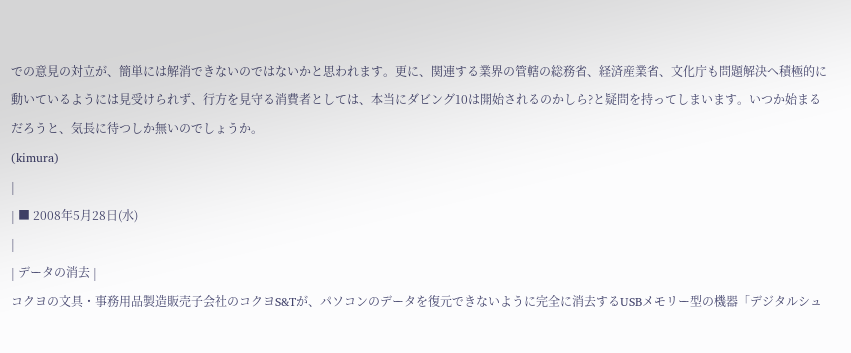での意見の対立が、簡単には解消できないのではないかと思われます。更に、関連する業界の管轄の総務省、経済産業省、文化庁も問題解決へ積極的に動いているようには見受けられず、行方を見守る消費者としては、本当にダビング10は開始されるのかしら?と疑問を持ってしまいます。いつか始まるだろうと、気長に待つしか無いのでしょうか。
(kimura)
|
| ■ 2008年5月28日(水)
|
| データの消去 |
コクヨの文具・事務用品製造販売子会社のコクヨS&Tが、パソコンのデータを復元できないように完全に消去するUSBメモリー型の機器「デジタルシュ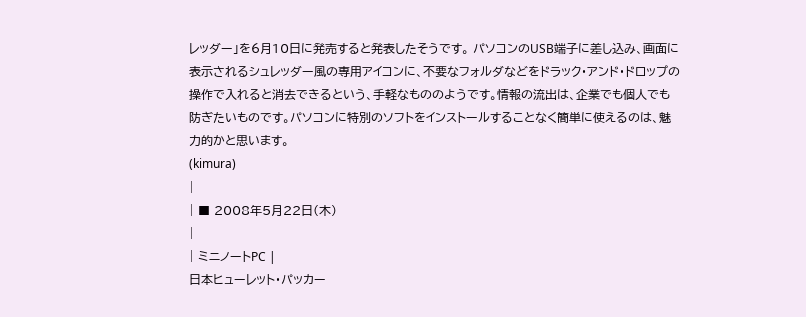レッダー」を6月10日に発売すると発表したそうです。 パソコンのUSB端子に差し込み、画面に表示されるシュレッダー風の専用アイコンに、不要なフォルダなどをドラック・アンド・ドロップの操作で入れると消去できるという、手軽なもののようです。情報の流出は、企業でも個人でも防ぎたいものです。パソコンに特別のソフトをインストールすることなく簡単に使えるのは、魅力的かと思います。
(kimura)
|
| ■ 2008年5月22日(木)
|
| ミニノートPC |
日本ヒューレット・パッカー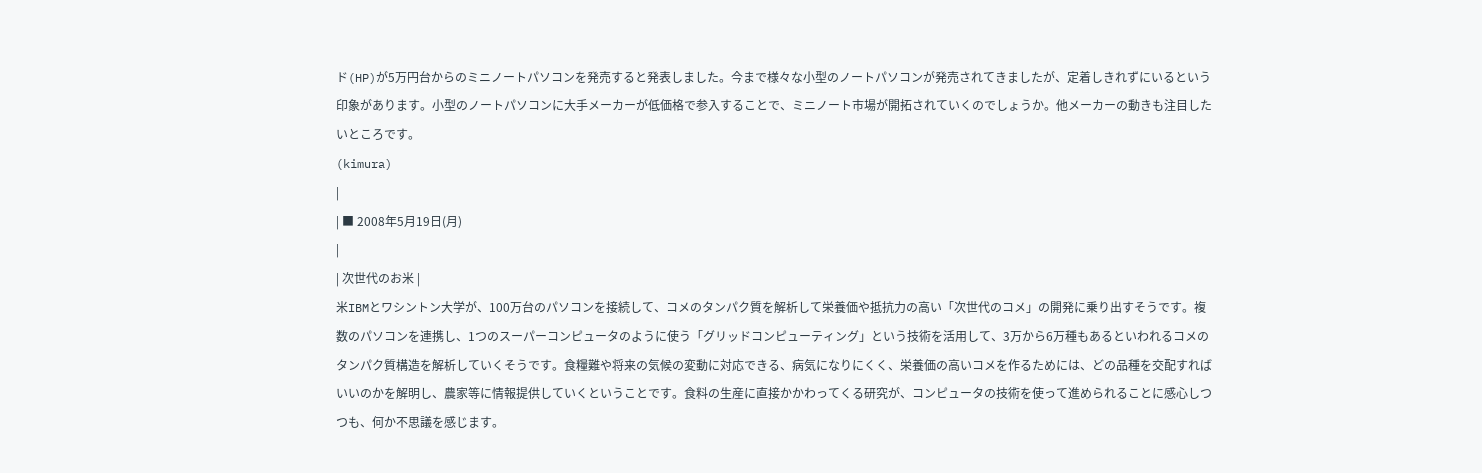ド(HP)が5万円台からのミニノートパソコンを発売すると発表しました。今まで様々な小型のノートパソコンが発売されてきましたが、定着しきれずにいるという印象があります。小型のノートパソコンに大手メーカーが低価格で参入することで、ミニノート市場が開拓されていくのでしょうか。他メーカーの動きも注目したいところです。
(kimura)
|
| ■ 2008年5月19日(月)
|
| 次世代のお米 |
米IBMとワシントン大学が、100万台のパソコンを接続して、コメのタンパク質を解析して栄養価や抵抗力の高い「次世代のコメ」の開発に乗り出すそうです。複数のパソコンを連携し、1つのスーパーコンピュータのように使う「グリッドコンピューティング」という技術を活用して、3万から6万種もあるといわれるコメのタンパク質構造を解析していくそうです。食糧難や将来の気候の変動に対応できる、病気になりにくく、栄養価の高いコメを作るためには、どの品種を交配すればいいのかを解明し、農家等に情報提供していくということです。食料の生産に直接かかわってくる研究が、コンピュータの技術を使って進められることに感心しつつも、何か不思議を感じます。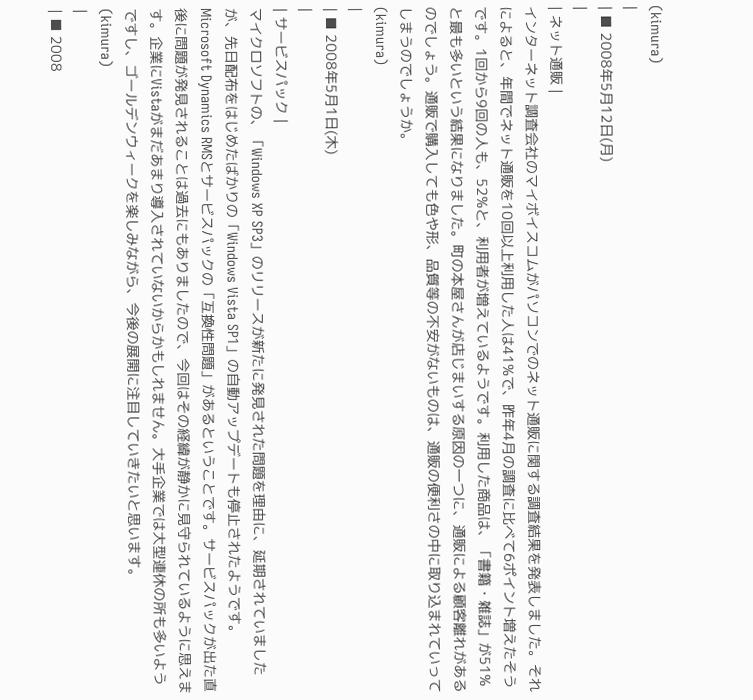(kimura)
|
| ■ 2008年5月12日(月)
|
| ネット通販 |
インターネット調査会社のマイボイスコムがパソコンでのネット通販に関する調査結果を発表しました。それによると、年間でネット通販を10回以上利用した人は41%で、昨年4月の調査に比べて6ポイント増えたそうです。1回から9回の人も、52%と、利用者が増えているようです。利用した商品は、「書籍・雑誌」が51%と最も多いという結果になりました。町の本屋さんが店じまいする原因の一つに、通販による顧客離れがあるのでしょう。通販で購入しても色や形、品質等の不安がないものは、通販の便利さの中に取り込まれていってしまうのでしょうか。
(kimura)
|
| ■ 2008年5月1日(木)
|
| サービスパック |
マイクロソフトの、「Windows XP SP3」のリリースが新たに発見された問題を理由に、延期されていましたが、先日配布をはじめたばかりの「Windows Vista SP1」の自動アップデートも停止されたようです。Microsoft Dynamics RMSとサービスパックの「互換性問題」があるということです。サービスパックが出た直後に問題が発見されることは過去にもありましたので、今回はその経緯が静かに見守られているように思えます。企業にVistaがまだあまり導入されていないからかもしれません。大手企業では大型連休の所も多いようですし、ゴールデンウィークを楽しみながら、今後の展開に注目していきたいと思います。
(kimura)
|
| ■ 2008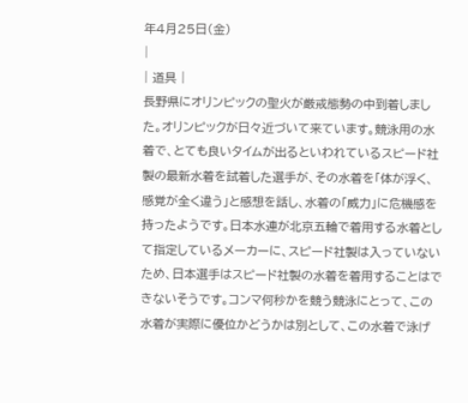年4月25日(金)
|
| 道具 |
長野県にオリンピックの聖火が厳戒態勢の中到着しました。オリンピックが日々近づいて来ています。競泳用の水着で、とても良いタイムが出るといわれているスピード社製の最新水着を試着した選手が、その水着を「体が浮く、感覚が全く違う」と感想を話し、水着の「威力」に危機感を持ったようです。日本水連が北京五輪で着用する水着として指定しているメーカーに、スピード社製は入っていないため、日本選手はスピード社製の水着を着用することはできないそうです。コンマ何秒かを競う競泳にとって、この水着が実際に優位かどうかは別として、この水着で泳げ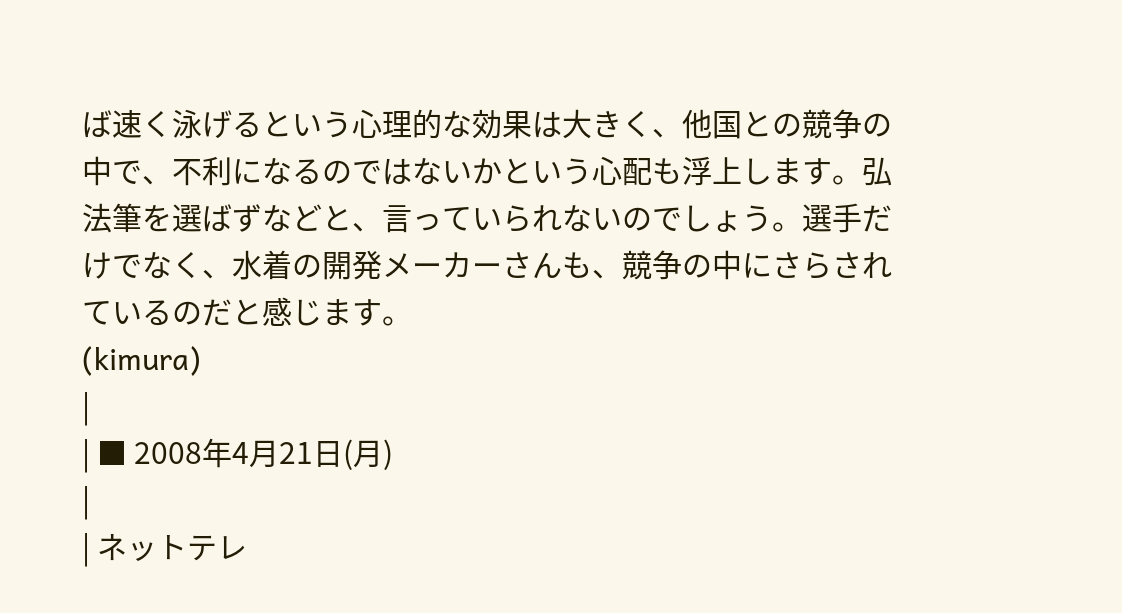ば速く泳げるという心理的な効果は大きく、他国との競争の中で、不利になるのではないかという心配も浮上します。弘法筆を選ばずなどと、言っていられないのでしょう。選手だけでなく、水着の開発メーカーさんも、競争の中にさらされているのだと感じます。
(kimura)
|
| ■ 2008年4月21日(月)
|
| ネットテレ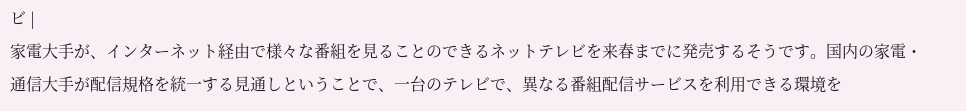ビ |
家電大手が、インターネット経由で様々な番組を見ることのできるネットテレビを来春までに発売するそうです。国内の家電・通信大手が配信規格を統一する見通しということで、一台のテレビで、異なる番組配信サービスを利用できる環境を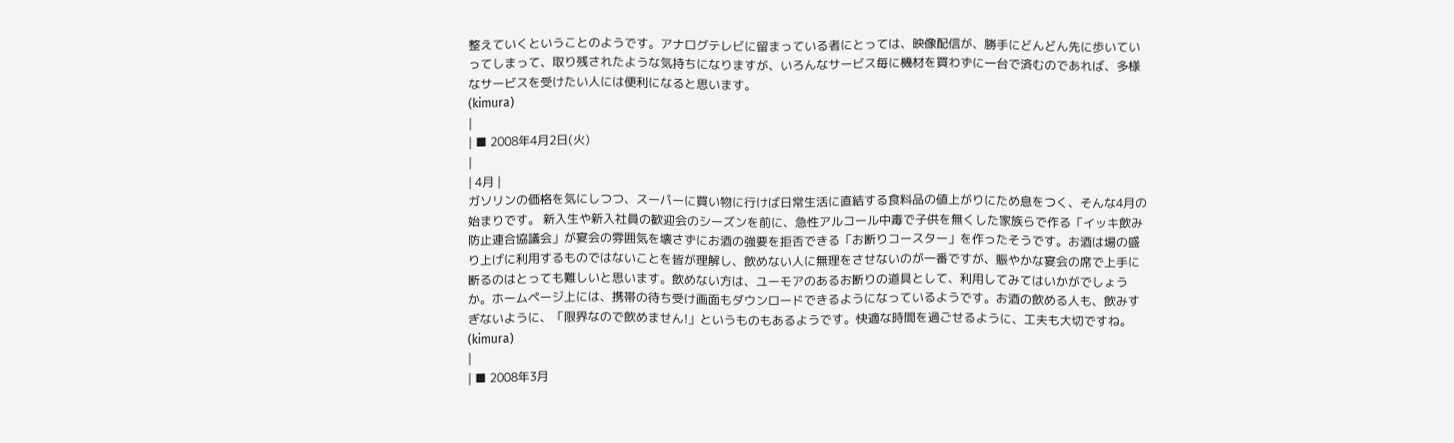整えていくということのようです。アナログテレビに留まっている者にとっては、映像配信が、勝手にどんどん先に歩いていってしまって、取り残されたような気持ちになりますが、いろんなサービス毎に機材を買わずに一台で済むのであれば、多様なサービスを受けたい人には便利になると思います。
(kimura)
|
| ■ 2008年4月2日(火)
|
| 4月 |
ガソリンの価格を気にしつつ、スーパーに買い物に行けば日常生活に直結する食料品の値上がりにため息をつく、そんな4月の始まりです。 新入生や新入社員の歓迎会のシーズンを前に、急性アルコール中毒で子供を無くした家族らで作る「イッキ飲み防止連合協議会」が宴会の雰囲気を壊さずにお酒の強要を拒否できる「お断りコースター」を作ったそうです。お酒は場の盛り上げに利用するものではないことを皆が理解し、飲めない人に無理をさせないのが一番ですが、賑やかな宴会の席で上手に断るのはとっても難しいと思います。飲めない方は、ユーモアのあるお断りの道具として、利用してみてはいかがでしょうか。ホームページ上には、携帯の待ち受け画面もダウンロードできるようになっているようです。お酒の飲める人も、飲みすぎないように、「限界なので飲めません!」というものもあるようです。快適な時間を過ごせるように、工夫も大切ですね。
(kimura)
|
| ■ 2008年3月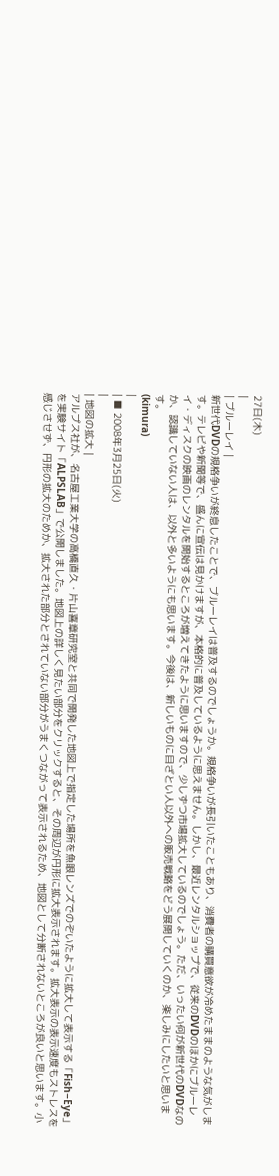27日(木)
|
| ブルーレイ |
新世代DVDの規格争いが終息したことで、ブルーレイは普及するのでしょうか。規格争いが長引いたこともあり、消費者の購買意欲が冷めたままのような気がします。テレビや新聞等で、盛んに宣伝は見かけますが、本格的に普及しているように思えません。しかし、最近レンタルショップで、従来のDVDのほかにブルーレイ・ディスクの映画のレンタルを開始するところが増えてきたように思いますので、少しずつ市場拡大しているのでしょう。ただ、いったい何が新世代のDVDなのか、認識していない人は、以外と多いようにも思います。今後は、新しいものに目ざとい人以外への販売戦略をどう展開していくのか、楽しみにしたいと思います。
(kimura)
|
| ■ 2008年3月25日(火)
|
| 地図の拡大 |
アルプス社が、名古屋工業大学の高橋直久・片山喜章研究室と共同で開発した地図上で指定した場所を魚眼レンズでのぞいたように拡大して表示する「Fish−Eye」を実験サイト「ALPSLAB」で公開しました。地図上の詳しく見たい部分をクリックすると、その周辺が円形に拡大表示されます。拡大表示の表示速度もストレスを感じさせず、円形の拡大のためか、拡大された部分とされていない部分がうまくつながって表示されるため、地図として分断されないところが良いと思います。小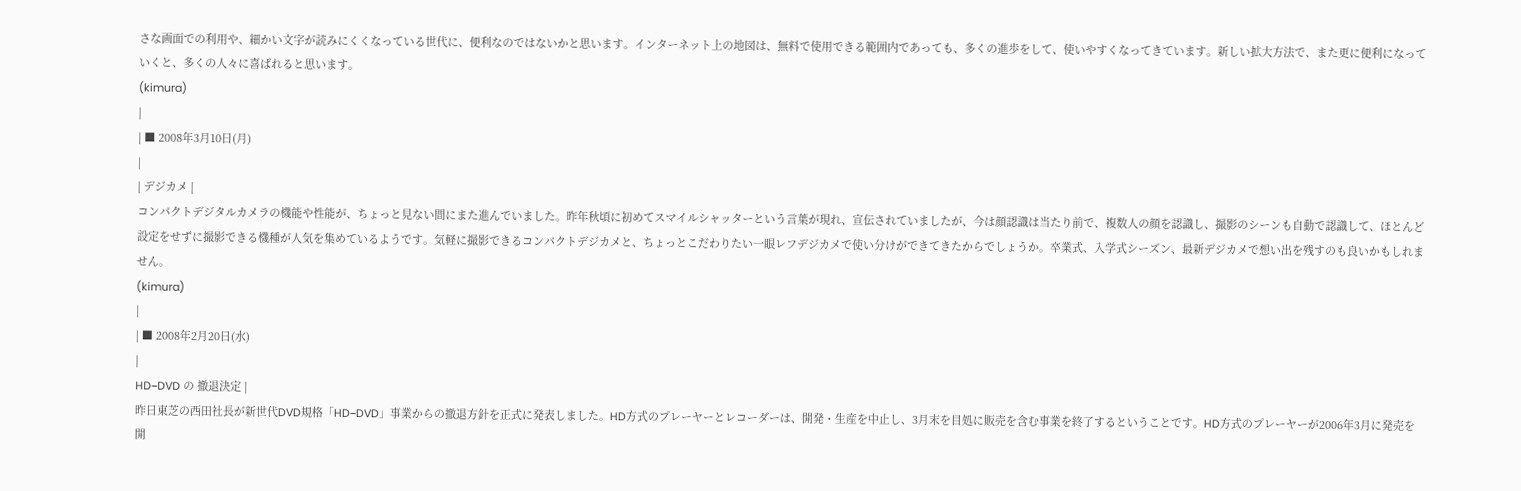さな画面での利用や、細かい文字が読みにくくなっている世代に、便利なのではないかと思います。インターネット上の地図は、無料で使用できる範囲内であっても、多くの進歩をして、使いやすくなってきています。新しい拡大方法で、また更に便利になっていくと、多くの人々に喜ばれると思います。
(kimura)
|
| ■ 2008年3月10日(月)
|
| デジカメ |
コンパクトデジタルカメラの機能や性能が、ちょっと見ない間にまた進んでいました。昨年秋頃に初めてスマイルシャッターという言葉が現れ、宣伝されていましたが、今は顔認識は当たり前で、複数人の顔を認識し、撮影のシーンも自動で認識して、ほとんど設定をせずに撮影できる機種が人気を集めているようです。気軽に撮影できるコンパクトデジカメと、ちょっとこだわりたい一眼レフデジカメで使い分けができてきたからでしょうか。卒業式、入学式シーズン、最新デジカメで想い出を残すのも良いかもしれません。
(kimura)
|
| ■ 2008年2月20日(水)
|
HD−DVD の 撤退決定 |
昨日東芝の西田社長が新世代DVD規格「HD−DVD」事業からの撤退方針を正式に発表しました。HD方式のプレーヤーとレコーダーは、開発・生産を中止し、3月末を目処に販売を含む事業を終了するということです。HD方式のプレーヤーが2006年3月に発売を開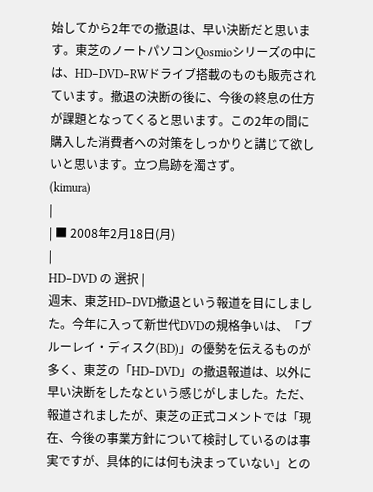始してから2年での撤退は、早い決断だと思います。東芝のノートパソコンQosmioシリーズの中には、HD−DVD−RWドライブ搭載のものも販売されています。撤退の決断の後に、今後の終息の仕方が課題となってくると思います。この2年の間に購入した消費者への対策をしっかりと講じて欲しいと思います。立つ鳥跡を濁さず。
(kimura)
|
| ■ 2008年2月18日(月)
|
HD−DVD の 選択 |
週末、東芝HD−DVD撤退という報道を目にしました。今年に入って新世代DVDの規格争いは、「ブルーレイ・ディスク(BD)」の優勢を伝えるものが多く、東芝の「HD−DVD」の撤退報道は、以外に早い決断をしたなという感じがしました。ただ、報道されましたが、東芝の正式コメントでは「現在、今後の事業方針について検討しているのは事実ですが、具体的には何も決まっていない」との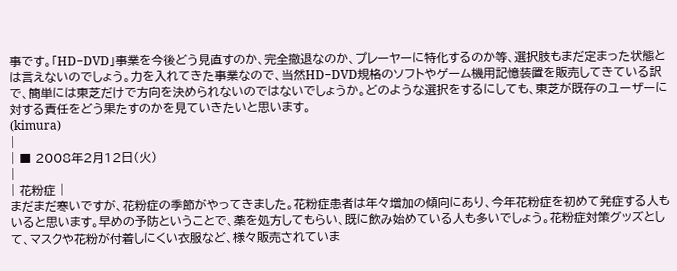事です。「HD−DVD」事業を今後どう見直すのか、完全撤退なのか、プレーヤーに特化するのか等、選択肢もまだ定まった状態とは言えないのでしょう。力を入れてきた事業なので、当然HD−DVD規格のソフトやゲーム機用記憶装置を販売してきている訳で、簡単には東芝だけで方向を決められないのではないでしょうか。どのような選択をするにしても、東芝が既存のユーザーに対する責任をどう果たすのかを見ていきたいと思います。
(kimura)
|
| ■ 2008年2月12日(火)
|
| 花粉症 |
まだまだ寒いですが、花粉症の季節がやってきました。花粉症患者は年々増加の傾向にあり、今年花粉症を初めて発症する人もいると思います。早めの予防ということで、薬を処方してもらい、既に飲み始めている人も多いでしょう。花粉症対策グッズとして、マスクや花粉が付着しにくい衣服など、様々販売されていま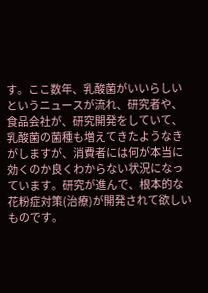す。ここ数年、乳酸菌がいいらしいというニュースが流れ、研究者や、食品会社が、研究開発をしていて、乳酸菌の菌種も増えてきたようなきがしますが、消費者には何が本当に効くのか良くわからない状況になっています。研究が進んで、根本的な花粉症対策(治療)が開発されて欲しいものです。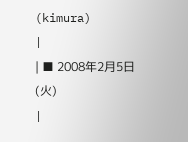(kimura)
|
| ■ 2008年2月5日(火)
|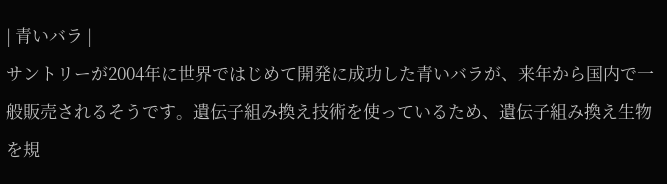| 青いバラ |
サントリーが2004年に世界ではじめて開発に成功した青いバラが、来年から国内で一般販売されるそうです。遺伝子組み換え技術を使っているため、遺伝子組み換え生物を規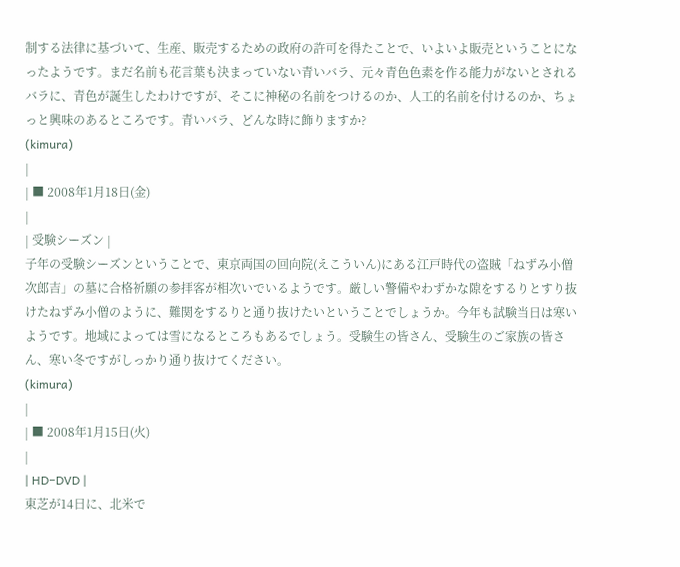制する法律に基づいて、生産、販売するための政府の許可を得たことで、いよいよ販売ということになったようです。まだ名前も花言葉も決まっていない青いバラ、元々青色色素を作る能力がないとされるバラに、青色が誕生したわけですが、そこに神秘の名前をつけるのか、人工的名前を付けるのか、ちょっと興味のあるところです。青いバラ、どんな時に飾りますか?
(kimura)
|
| ■ 2008年1月18日(金)
|
| 受験シーズン |
子年の受験シーズンということで、東京両国の回向院(えこういん)にある江戸時代の盗賊「ねずみ小僧次郎吉」の墓に合格祈願の参拝客が相次いでいるようです。厳しい警備やわずかな隙をするりとすり抜けたねずみ小僧のように、難関をするりと通り抜けたいということでしょうか。今年も試験当日は寒いようです。地域によっては雪になるところもあるでしょう。受験生の皆さん、受験生のご家族の皆さん、寒い冬ですがしっかり通り抜けてください。
(kimura)
|
| ■ 2008年1月15日(火)
|
| HD−DVD |
東芝が14日に、北米で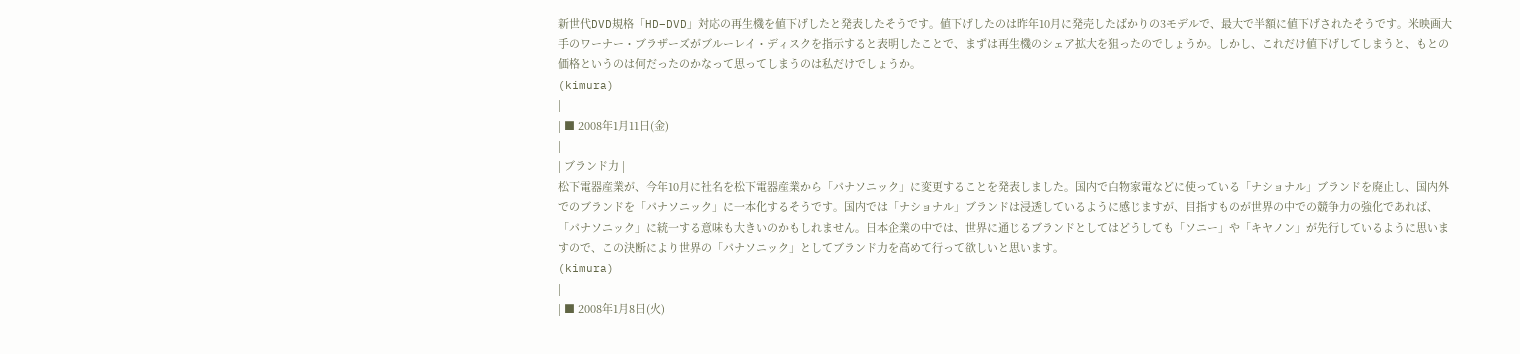新世代DVD規格「HD−DVD」対応の再生機を値下げしたと発表したそうです。値下げしたのは昨年10月に発売したばかりの3モデルで、最大で半額に値下げされたそうです。米映画大手のワーナー・ブラザーズがブルーレイ・ディスクを指示すると表明したことで、まずは再生機のシェア拡大を狙ったのでしょうか。しかし、これだけ値下げしてしまうと、もとの価格というのは何だったのかなって思ってしまうのは私だけでしょうか。
(kimura)
|
| ■ 2008年1月11日(金)
|
| ブランド力 |
松下電器産業が、今年10月に社名を松下電器産業から「パナソニック」に変更することを発表しました。国内で白物家電などに使っている「ナショナル」ブランドを廃止し、国内外でのブランドを「パナソニック」に一本化するそうです。国内では「ナショナル」ブランドは浸透しているように感じますが、目指すものが世界の中での競争力の強化であれば、「パナソニック」に統一する意味も大きいのかもしれません。日本企業の中では、世界に通じるブランドとしてはどうしても「ソニー」や「キヤノン」が先行しているように思いますので、この決断により世界の「パナソニック」としてブランド力を高めて行って欲しいと思います。
(kimura)
|
| ■ 2008年1月8日(火)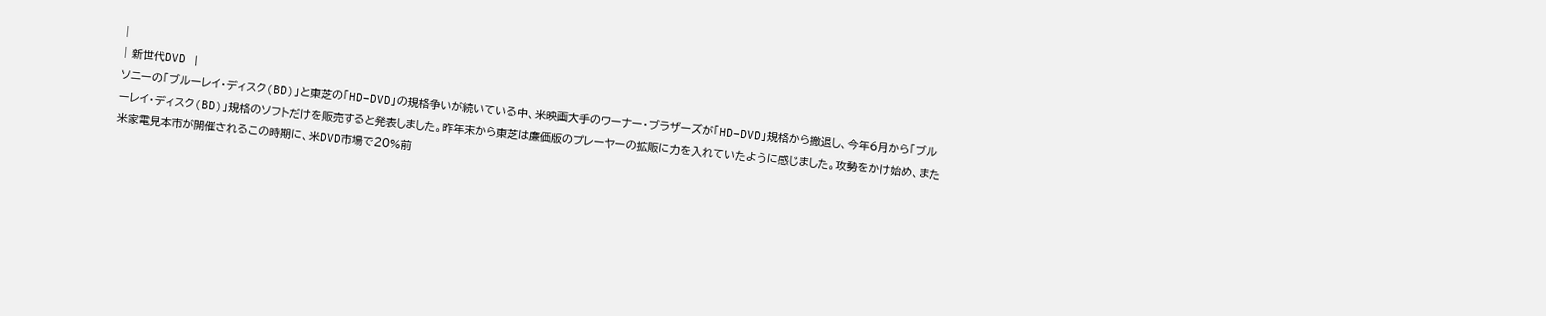|
| 新世代DVD |
ソニーの「ブルーレイ・ディスク(BD)」と東芝の「HD−DVD」の規格争いが続いている中、米映画大手のワーナー・ブラザーズが「HD−DVD」規格から撤退し、今年6月から「ブルーレイ・ディスク(BD)」規格のソフトだけを販売すると発表しました。昨年末から東芝は廉価版のプレーヤーの拡販に力を入れていたように感じました。攻勢をかけ始め、また米家電見本市が開催されるこの時期に、米DVD市場で20%前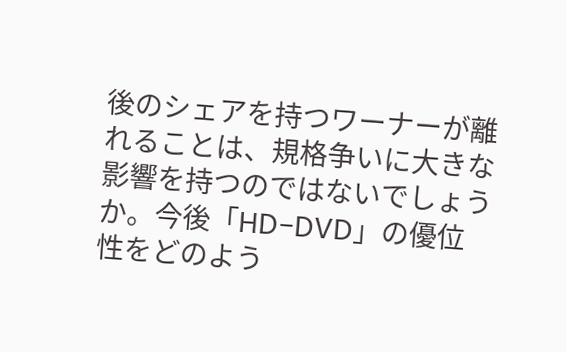後のシェアを持つワーナーが離れることは、規格争いに大きな影響を持つのではないでしょうか。今後「HD−DVD」の優位性をどのよう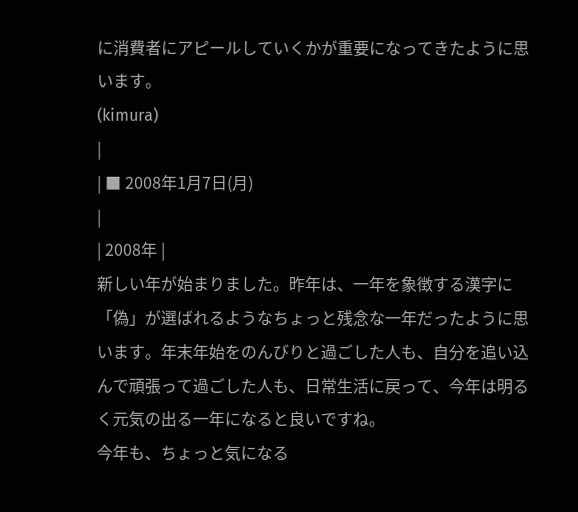に消費者にアピールしていくかが重要になってきたように思います。
(kimura)
|
| ■ 2008年1月7日(月)
|
| 2008年 |
新しい年が始まりました。昨年は、一年を象徴する漢字に「偽」が選ばれるようなちょっと残念な一年だったように思います。年末年始をのんびりと過ごした人も、自分を追い込んで頑張って過ごした人も、日常生活に戻って、今年は明るく元気の出る一年になると良いですね。
今年も、ちょっと気になる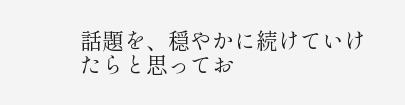話題を、穏やかに続けていけたらと思ってお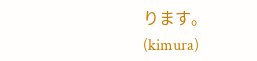ります。
(kimura)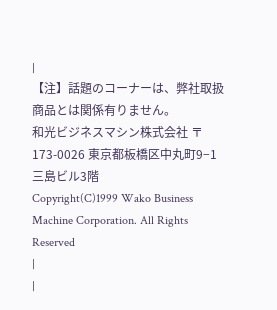|
【注】話題のコーナーは、弊社取扱商品とは関係有りません。
和光ビジネスマシン株式会社 〒173-0026 東京都板橋区中丸町9−1 三島ビル3階
Copyright(C)1999 Wako Business Machine Corporation. All Rights Reserved
|
|